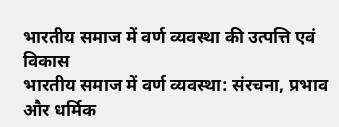भारतीय समाज में वर्ण व्यवस्था की उत्पत्ति एवं विकास
भारतीय समाज में वर्ण व्यवस्था: संरचना, प्रभाव और धर्मिक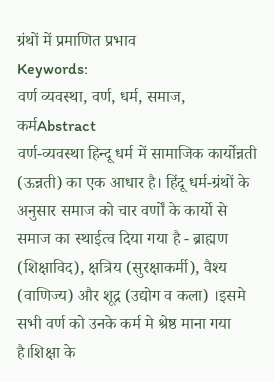ग्रंथों में प्रमाणित प्रभाव
Keywords:
वर्ण व्यवस्था, वर्ण, धर्म, समाज, कर्मAbstract
वर्ण-व्यवस्था हिन्दू धर्म में सामाजिक कार्योन्नती (ऊन्नती) का एक आधार है। हिंदू धर्म-ग्रंथों के अनुसार समाज को चार वर्णों के कार्यो से समाज का स्थाईत्व दिया गया है - ब्राह्मण (शिक्षाविद), क्षत्रिय (सुरक्षाकर्मी), वैश्य (वाणिज्य) और शूद्र (उद्योग व कला) ।इसमे सभी वर्ण को उनके कर्म मे श्रेष्ठ माना गया है।शिक्षा के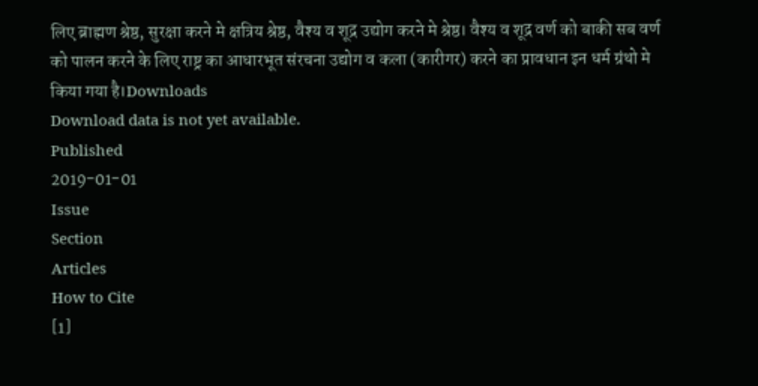लिए ब्राह्मण श्रेष्ठ, सुरक्षा करने मे क्षत्रिय श्रेष्ठ, वैश्य व शूद्र उद्योग करने मे श्रेष्ठ। वैश्य व शूद्र वर्ण को बाकी सब वर्ण को पालन करने के लिए राष्ट्र का आधारभूत संरचना उद्योग व कला (कारीगर) करने का प्रावधान इन धर्म ग्रंथो मे किया गया है।Downloads
Download data is not yet available.
Published
2019-01-01
Issue
Section
Articles
How to Cite
[1]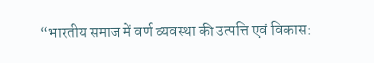“भारतीय समाज में वर्ण व्यवस्था की उत्पत्ति एवं विकास: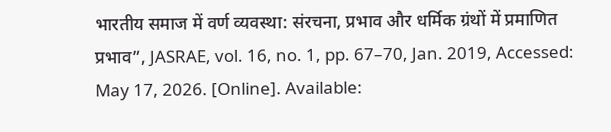भारतीय समाज में वर्ण व्यवस्था: संरचना, प्रभाव और धर्मिक ग्रंथों में प्रमाणित प्रभाव”, JASRAE, vol. 16, no. 1, pp. 67–70, Jan. 2019, Accessed: May 17, 2026. [Online]. Available: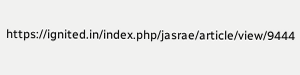https://ignited.in/index.php/jasrae/article/view/9444